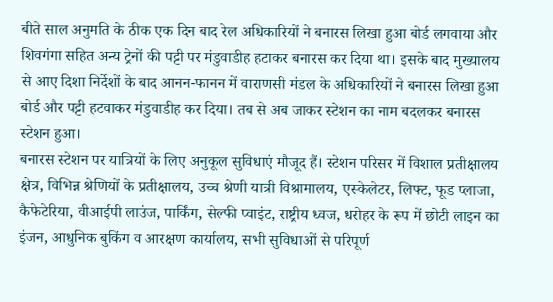बीते साल अनुमति के ठीक एक दिन बाद रेल अधिकारियों ने बनारस लिखा हुआ बोर्ड लगवाया और शिवगंगा सहित अन्य ट्रेनों की पट्टी पर मंडुवाडीह हटाकर बनारस कर दिया था। इसके बाद मुख्यालय से आए दिशा निर्देशों के बाद आनन-फानन में वाराणसी मंडल के अधिकारियों ने बनारस लिखा हुआ बोर्ड और पट्टी हटवाकर मंडुवाडीह कर दिया। तब से अब जाकर स्टेशन का नाम बदलकर बनारस स्टेशन हुआ।
बनारस स्टेशन पर यात्रियों के लिए अनुकूल सुविधाएं मौजूद हैं। स्टेशन परिसर में विशाल प्रतीक्षालय क्षेत्र, विभिन्न श्रेणियों के प्रतीक्षालय, उच्च श्रेणी यात्री विश्रामालय, एस्केलेटर, लिफ्ट, फूड प्लाजा, कैफेटेरिया, वीआईपी लाउंज, पार्किंग, सेल्फी प्वाइंट, राष्ट्रीय ध्वज, धरोहर के रूप में छोटी लाइन का इंजन, आधुनिक बुकिंग व आरक्षण कार्यालय, सभी सुविधाओं से परिपूर्ण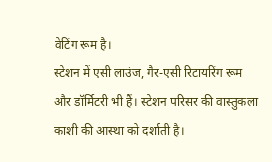वेटिंग रूम है।
स्टेशन में एसी लाउंज, गैर-एसी रिटायरिंग रूम और डॉर्मिटरी भी हैं। स्टेशन परिसर की वास्तुकला काशी की आस्था को दर्शाती है।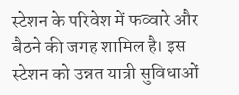स्टेशन के परिवेश में फव्वारे और बैठने की जगह शामिल है। इस स्टेशन को उन्नत यात्री सुविधाओं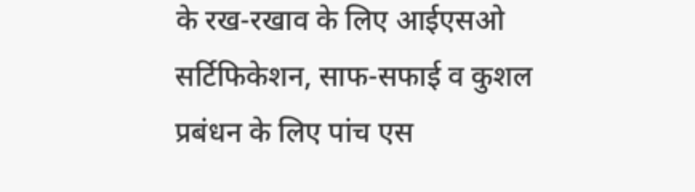के रख-रखाव के लिए आईएसओ सर्टिफिकेशन, साफ-सफाई व कुशल प्रबंधन के लिए पांच एस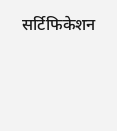सर्टिफिकेशन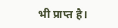भी प्राप्त है।